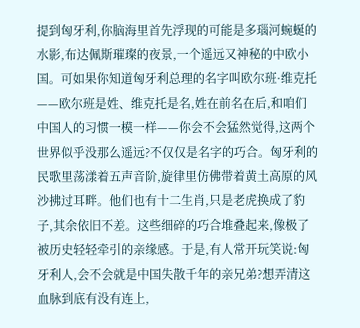提到匈牙利,你脑海里首先浮现的可能是多瑙河蜿蜒的水影,布达佩斯璀璨的夜景,一个遥远又神秘的中欧小国。可如果你知道匈牙利总理的名字叫欧尔班·维克托——欧尔班是姓、维克托是名,姓在前名在后,和咱们中国人的习惯一模一样——你会不会猛然觉得,这两个世界似乎没那么遥远?不仅仅是名字的巧合。匈牙利的民歌里荡漾着五声音阶,旋律里仿佛带着黄土高原的风沙拂过耳畔。他们也有十二生肖,只是老虎换成了豹子,其余依旧不差。这些细碎的巧合堆叠起来,像极了被历史轻轻牵引的亲缘感。于是,有人常开玩笑说:匈牙利人,会不会就是中国失散千年的亲兄弟?想弄清这血脉到底有没有连上,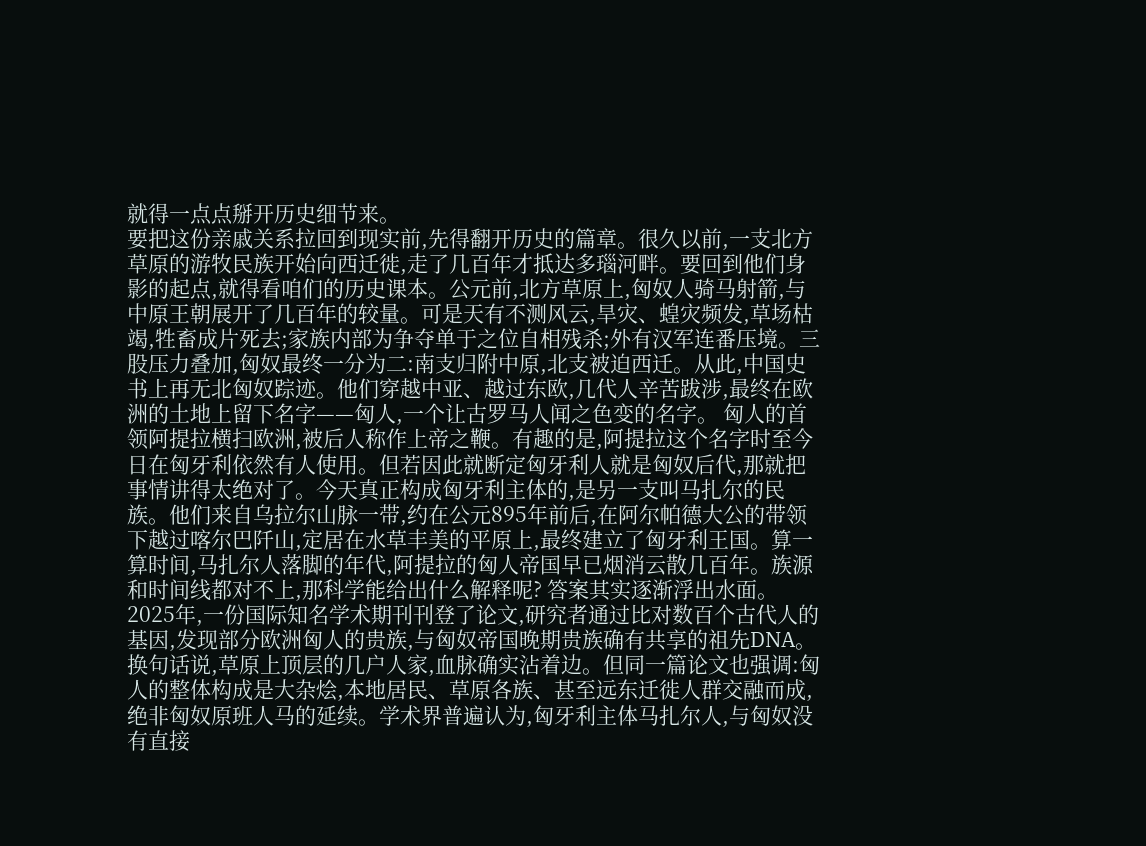就得一点点掰开历史细节来。
要把这份亲戚关系拉回到现实前,先得翻开历史的篇章。很久以前,一支北方草原的游牧民族开始向西迁徙,走了几百年才抵达多瑙河畔。要回到他们身影的起点,就得看咱们的历史课本。公元前,北方草原上,匈奴人骑马射箭,与中原王朝展开了几百年的较量。可是天有不测风云,旱灾、蝗灾频发,草场枯竭,牲畜成片死去;家族内部为争夺单于之位自相残杀;外有汉军连番压境。三股压力叠加,匈奴最终一分为二:南支归附中原,北支被迫西迁。从此,中国史书上再无北匈奴踪迹。他们穿越中亚、越过东欧,几代人辛苦跋涉,最终在欧洲的土地上留下名字——匈人,一个让古罗马人闻之色变的名字。 匈人的首领阿提拉横扫欧洲,被后人称作上帝之鞭。有趣的是,阿提拉这个名字时至今日在匈牙利依然有人使用。但若因此就断定匈牙利人就是匈奴后代,那就把事情讲得太绝对了。今天真正构成匈牙利主体的,是另一支叫马扎尔的民族。他们来自乌拉尔山脉一带,约在公元895年前后,在阿尔帕德大公的带领下越过喀尔巴阡山,定居在水草丰美的平原上,最终建立了匈牙利王国。算一算时间,马扎尔人落脚的年代,阿提拉的匈人帝国早已烟消云散几百年。族源和时间线都对不上,那科学能给出什么解释呢? 答案其实逐渐浮出水面。2025年,一份国际知名学术期刊刊登了论文,研究者通过比对数百个古代人的基因,发现部分欧洲匈人的贵族,与匈奴帝国晚期贵族确有共享的祖先DNA。换句话说,草原上顶层的几户人家,血脉确实沾着边。但同一篇论文也强调:匈人的整体构成是大杂烩,本地居民、草原各族、甚至远东迁徙人群交融而成,绝非匈奴原班人马的延续。学术界普遍认为,匈牙利主体马扎尔人,与匈奴没有直接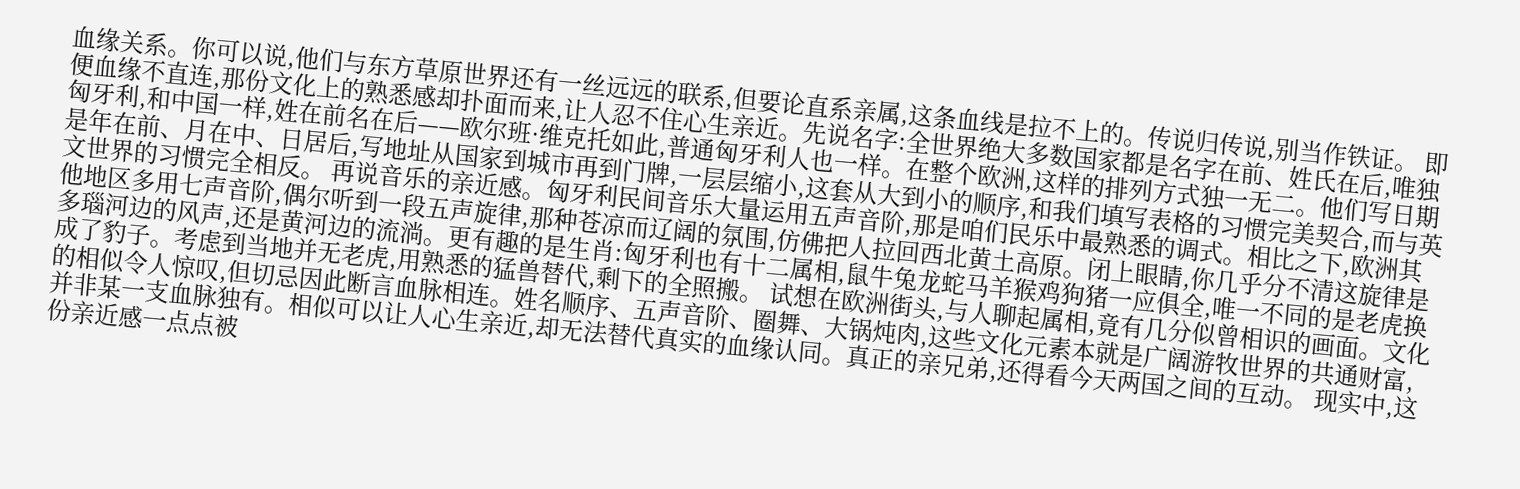血缘关系。你可以说,他们与东方草原世界还有一丝远远的联系,但要论直系亲属,这条血线是拉不上的。传说归传说,别当作铁证。 即便血缘不直连,那份文化上的熟悉感却扑面而来,让人忍不住心生亲近。先说名字:全世界绝大多数国家都是名字在前、姓氏在后,唯独匈牙利,和中国一样,姓在前名在后——欧尔班·维克托如此,普通匈牙利人也一样。在整个欧洲,这样的排列方式独一无二。他们写日期是年在前、月在中、日居后,写地址从国家到城市再到门牌,一层层缩小,这套从大到小的顺序,和我们填写表格的习惯完美契合,而与英文世界的习惯完全相反。 再说音乐的亲近感。匈牙利民间音乐大量运用五声音阶,那是咱们民乐中最熟悉的调式。相比之下,欧洲其他地区多用七声音阶,偶尔听到一段五声旋律,那种苍凉而辽阔的氛围,仿佛把人拉回西北黄土高原。闭上眼睛,你几乎分不清这旋律是多瑙河边的风声,还是黄河边的流淌。更有趣的是生肖:匈牙利也有十二属相,鼠牛兔龙蛇马羊猴鸡狗猪一应俱全,唯一不同的是老虎换成了豹子。考虑到当地并无老虎,用熟悉的猛兽替代,剩下的全照搬。 试想在欧洲街头,与人聊起属相,竟有几分似曾相识的画面。文化的相似令人惊叹,但切忌因此断言血脉相连。姓名顺序、五声音阶、圈舞、大锅炖肉,这些文化元素本就是广阔游牧世界的共通财富,并非某一支血脉独有。相似可以让人心生亲近,却无法替代真实的血缘认同。真正的亲兄弟,还得看今天两国之间的互动。 现实中,这份亲近感一点点被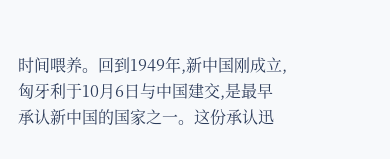时间喂养。回到1949年,新中国刚成立,匈牙利于10月6日与中国建交,是最早承认新中国的国家之一。这份承认迅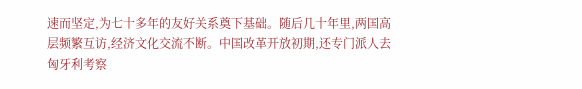速而坚定,为七十多年的友好关系奠下基础。随后几十年里,两国高层频繁互访,经济文化交流不断。中国改革开放初期,还专门派人去匈牙利考察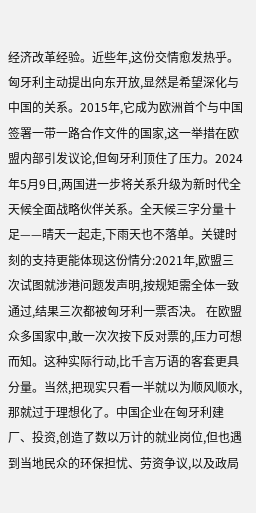经济改革经验。近些年,这份交情愈发热乎。 匈牙利主动提出向东开放,显然是希望深化与中国的关系。2015年,它成为欧洲首个与中国签署一带一路合作文件的国家,这一举措在欧盟内部引发议论,但匈牙利顶住了压力。2024年5月9日,两国进一步将关系升级为新时代全天候全面战略伙伴关系。全天候三字分量十足——晴天一起走,下雨天也不落单。关键时刻的支持更能体现这份情分:2021年,欧盟三次试图就涉港问题发声明,按规矩需全体一致通过,结果三次都被匈牙利一票否决。 在欧盟众多国家中,敢一次次按下反对票的,压力可想而知。这种实际行动,比千言万语的客套更具分量。当然,把现实只看一半就以为顺风顺水,那就过于理想化了。中国企业在匈牙利建厂、投资,创造了数以万计的就业岗位,但也遇到当地民众的环保担忧、劳资争议,以及政局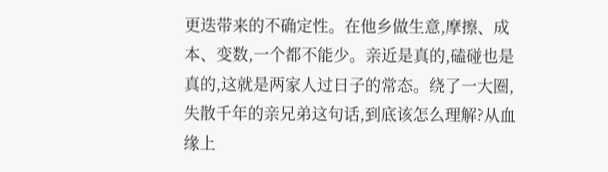更迭带来的不确定性。在他乡做生意,摩擦、成本、变数,一个都不能少。亲近是真的,磕碰也是真的,这就是两家人过日子的常态。绕了一大圈,失散千年的亲兄弟这句话,到底该怎么理解?从血缘上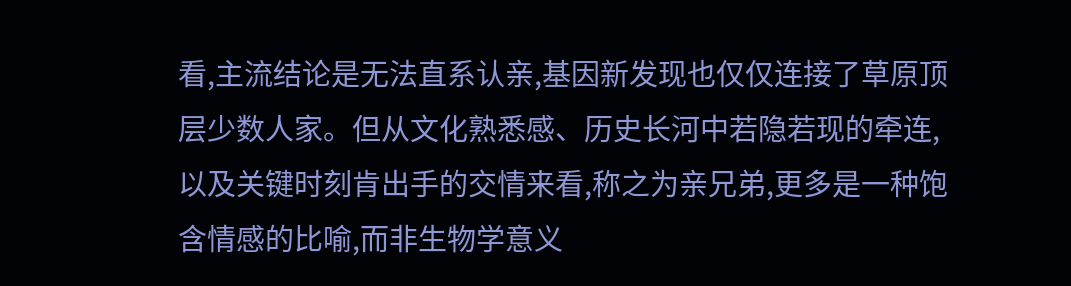看,主流结论是无法直系认亲,基因新发现也仅仅连接了草原顶层少数人家。但从文化熟悉感、历史长河中若隐若现的牵连,以及关键时刻肯出手的交情来看,称之为亲兄弟,更多是一种饱含情感的比喻,而非生物学意义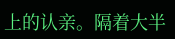上的认亲。隔着大半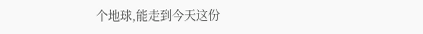个地球,能走到今天这份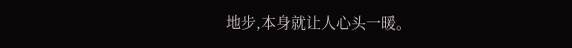地步,本身就让人心头一暖。